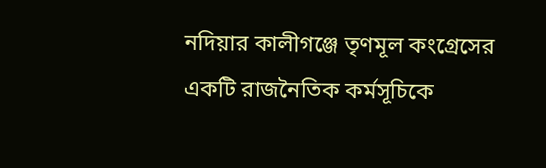নদিয়ার কালীগঞ্জে তৃণমূল কংগ্রেসের একটি রাজনৈতিক কর্মসূচিকে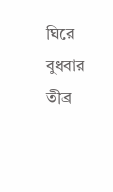ঘিরে বুধবার তীব্র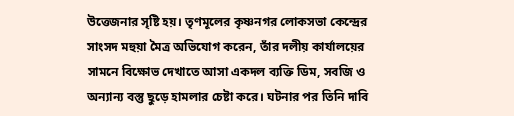উত্তেজনার সৃষ্টি হয়। তৃণমূলের কৃষ্ণনগর লোকসভা কেন্দ্রের সাংসদ মহুয়া মৈত্র অভিযোগ করেন, তাঁর দলীয় কার্যালয়ের সামনে বিক্ষোভ দেখাতে আসা একদল ব্যক্তি ডিম, সবজি ও অন্যান্য বস্তু ছুড়ে হামলার চেষ্টা করে। ঘটনার পর তিনি দাবি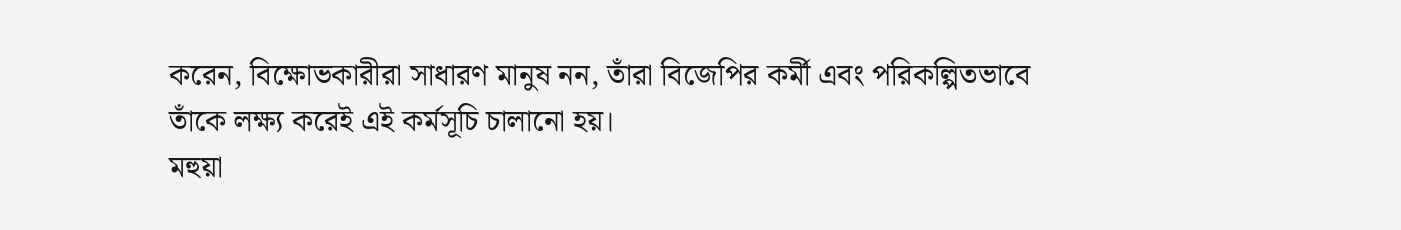করেন, বিক্ষোভকারীরা সাধারণ মানুষ নন, তাঁরা বিজেপির কর্মী এবং পরিকল্পিতভাবে তাঁকে লক্ষ্য করেই এই কর্মসূচি চালানো হয়।
মহুয়া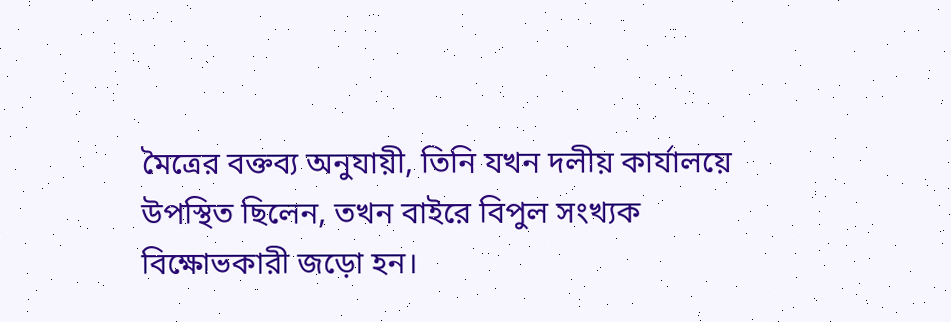মৈত্রের বক্তব্য অনুযায়ী, তিনি যখন দলীয় কার্যালয়ে উপস্থিত ছিলেন, তখন বাইরে বিপুল সংখ্যক বিক্ষোভকারী জড়ো হন।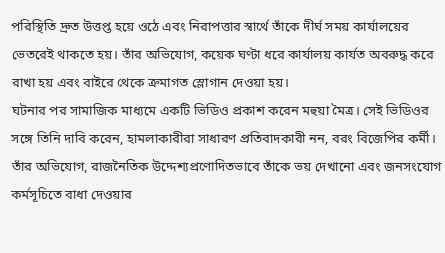পরিস্থিতি দ্রুত উত্তপ্ত হয়ে ওঠে এবং নিরাপত্তার স্বার্থে তাঁকে দীর্ঘ সময় কার্যালয়ের ভেতরেই থাকতে হয়। তাঁর অভিযোগ, কয়েক ঘণ্টা ধরে কার্যালয় কার্যত অবরুদ্ধ করে রাখা হয় এবং বাইরে থেকে ক্রমাগত স্লোগান দেওয়া হয়।
ঘটনার পর সামাজিক মাধ্যমে একটি ভিডিও প্রকাশ করেন মহুয়া মৈত্র। সেই ভিডিওর সঙ্গে তিনি দাবি করেন, হামলাকারীরা সাধারণ প্রতিবাদকারী নন, বরং বিজেপির কর্মী। তাঁর অভিযোগ, রাজনৈতিক উদ্দেশ্যপ্রণোদিতভাবে তাঁকে ভয় দেখানো এবং জনসংযোগ কর্মসূচিতে বাধা দেওয়ার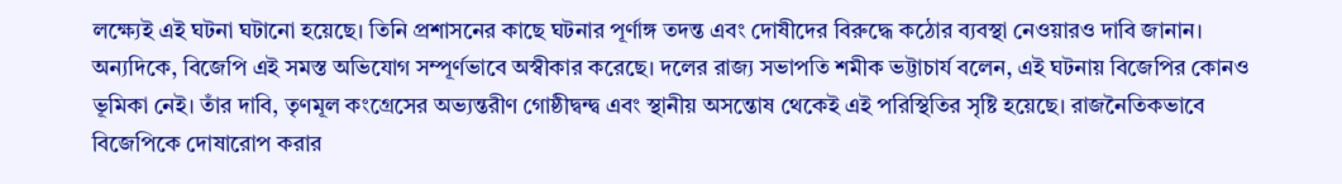লক্ষ্যেই এই ঘটনা ঘটানো হয়েছে। তিনি প্রশাসনের কাছে ঘটনার পূর্ণাঙ্গ তদন্ত এবং দোষীদের বিরুদ্ধে কঠোর ব্যবস্থা নেওয়ারও দাবি জানান।
অন্যদিকে, বিজেপি এই সমস্ত অভিযোগ সম্পূর্ণভাবে অস্বীকার করেছে। দলের রাজ্য সভাপতি শমীক ভট্টাচার্য বলেন, এই ঘটনায় বিজেপির কোনও ভূমিকা নেই। তাঁর দাবি, তৃণমূল কংগ্রেসের অভ্যন্তরীণ গোষ্ঠীদ্বন্দ্ব এবং স্থানীয় অসন্তোষ থেকেই এই পরিস্থিতির সৃষ্টি হয়েছে। রাজনৈতিকভাবে বিজেপিকে দোষারোপ করার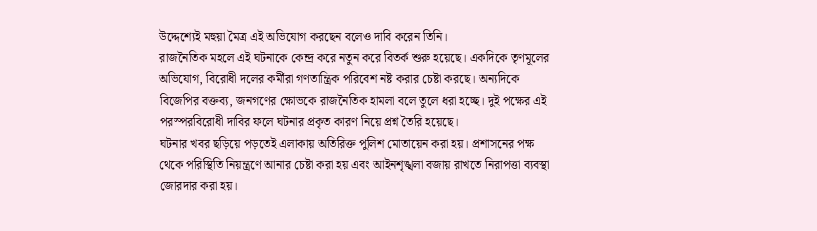উদ্দেশ্যেই মহুয়া মৈত্র এই অভিযোগ করছেন বলেও দাবি করেন তিনি।
রাজনৈতিক মহলে এই ঘটনাকে কেন্দ্র করে নতুন করে বিতর্ক শুরু হয়েছে। একদিকে তৃণমূলের অভিযোগ, বিরোধী দলের কর্মীরা গণতান্ত্রিক পরিবেশ নষ্ট করার চেষ্টা করছে। অন্যদিকে বিজেপির বক্তব্য, জনগণের ক্ষোভকে রাজনৈতিক হামলা বলে তুলে ধরা হচ্ছে। দুই পক্ষের এই পরস্পরবিরোধী দাবির ফলে ঘটনার প্রকৃত কারণ নিয়ে প্রশ্ন তৈরি হয়েছে।
ঘটনার খবর ছড়িয়ে পড়তেই এলাকায় অতিরিক্ত পুলিশ মোতায়েন করা হয়। প্রশাসনের পক্ষ থেকে পরিস্থিতি নিয়ন্ত্রণে আনার চেষ্টা করা হয় এবং আইনশৃঙ্খলা বজায় রাখতে নিরাপত্তা ব্যবস্থা জোরদার করা হয়।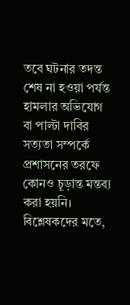তবে ঘটনার তদন্ত শেষ না হওয়া পর্যন্ত হামলার অভিযোগ বা পাল্টা দাবির সত্যতা সম্পর্কে প্রশাসনের তরফে কোনও চূড়ান্ত মন্তব্য করা হয়নি।
বিশ্লেষকদের মতে,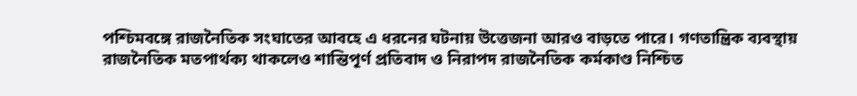পশ্চিমবঙ্গে রাজনৈতিক সংঘাতের আবহে এ ধরনের ঘটনায় উত্তেজনা আরও বাড়তে পারে। গণতান্ত্রিক ব্যবস্থায় রাজনৈতিক মতপার্থক্য থাকলেও শান্তিপূর্ণ প্রতিবাদ ও নিরাপদ রাজনৈতিক কর্মকাণ্ড নিশ্চিত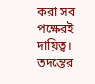করা সব পক্ষেরই দায়িত্ব। তদন্তের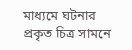মাধ্যমে ঘটনার প্রকৃত চিত্র সামনে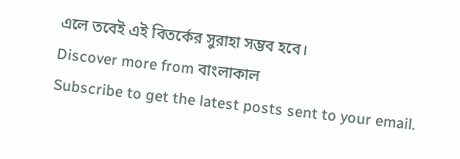এলে তবেই এই বিতর্কের সুরাহা সম্ভব হবে।
Discover more from বাংলাকাল
Subscribe to get the latest posts sent to your email.